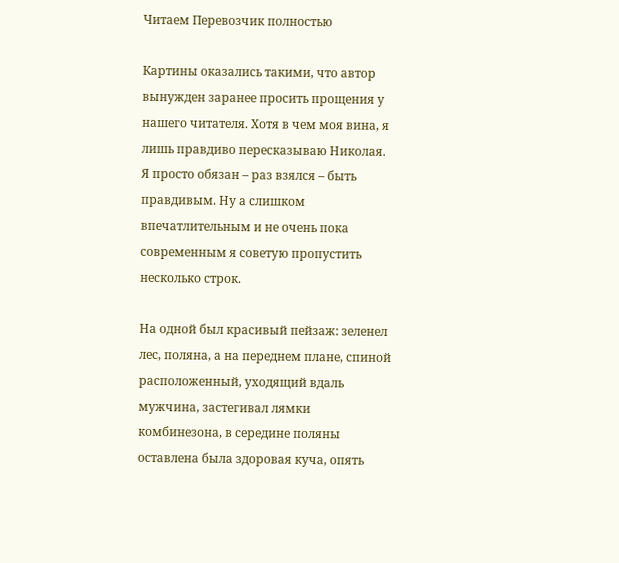Читаем Перевозчик полностью

Картины оказались такими, что автор вынужден заранее просить прощения у нашего читателя. Хотя в чем моя вина, я лишь правдиво пересказываю Николая. Я просто обязан – раз взялся – быть правдивым. Ну а слишком впечатлительным и не очень пока современным я советую пропустить несколько строк.

На одной был красивый пейзаж: зеленел лес, поляна, а на переднем плане, спиной расположенный, уходящий вдаль мужчина, застегивал лямки комбинезона, в середине поляны оставлена была здоровая куча, опять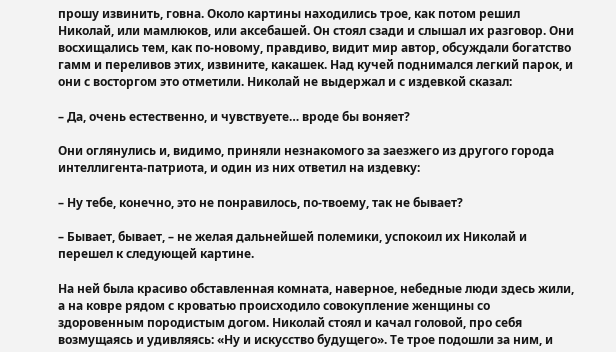прошу извинить, говна. Около картины находились трое, как потом решил Николай, или мамлюков, или аксебашей. Он стоял сзади и слышал их разговор. Они восхищались тем, как по-новому, правдиво, видит мир автор, обсуждали богатство гамм и переливов этих, извините, какашек. Над кучей поднимался легкий парок, и они с восторгом это отметили. Николай не выдержал и с издевкой сказал:

– Да, очень естественно, и чувствуете… вроде бы воняет?

Они оглянулись и, видимо, приняли незнакомого за заезжего из другого города интеллигента-патриота, и один из них ответил на издевку:

– Ну тебе, конечно, это не понравилось, по-твоему, так не бывает?

– Бывает, бывает, – не желая дальнейшей полемики, успокоил их Николай и перешел к следующей картине.

На ней была красиво обставленная комната, наверное, небедные люди здесь жили, а на ковре рядом с кроватью происходило совокупление женщины со здоровенным породистым догом. Николай стоял и качал головой, про себя возмущаясь и удивляясь: «Ну и искусство будущего». Те трое подошли за ним, и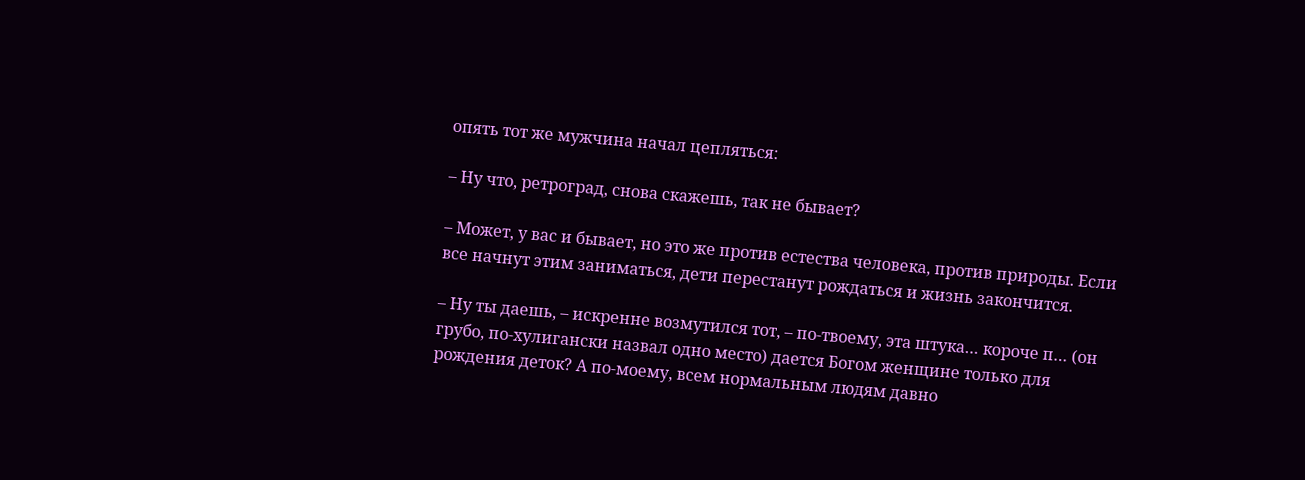опять тот же мужчина начал цепляться:

– Ну что, ретроград, снова скажешь, так не бывает?

– Может, у вас и бывает, но это же против естества человека, против природы. Если все начнут этим заниматься, дети перестанут рождаться и жизнь закончится.

– Ну ты даешь, – искренне возмутился тот, – по-твоему, эта штука… короче п… (он грубо, по-хулигански назвал одно место) дается Богом женщине только для рождения деток? А по-моему, всем нормальным людям давно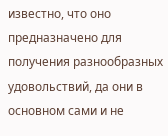известно, что оно предназначено для получения разнообразных удовольствий, да они в основном сами и не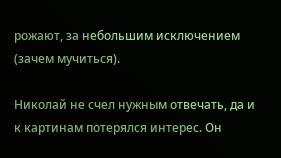рожают, за небольшим исключением (зачем мучиться).

Николай не счел нужным отвечать, да и к картинам потерялся интерес. Он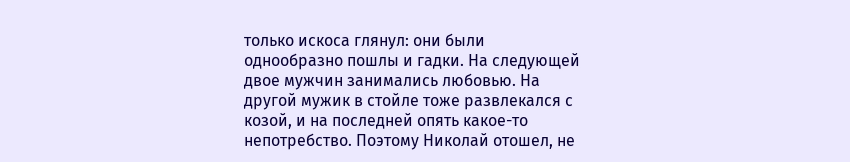только искоса глянул: они были однообразно пошлы и гадки. На следующей двое мужчин занимались любовью. На другой мужик в стойле тоже развлекался с козой, и на последней опять какое-то непотребство. Поэтому Николай отошел, не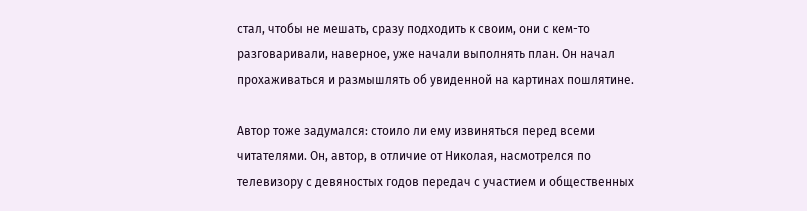стал, чтобы не мешать, сразу подходить к своим, они с кем-то разговаривали, наверное, уже начали выполнять план. Он начал прохаживаться и размышлять об увиденной на картинах пошлятине.

Автор тоже задумался: стоило ли ему извиняться перед всеми читателями. Он, автор, в отличие от Николая, насмотрелся по телевизору с девяностых годов передач с участием и общественных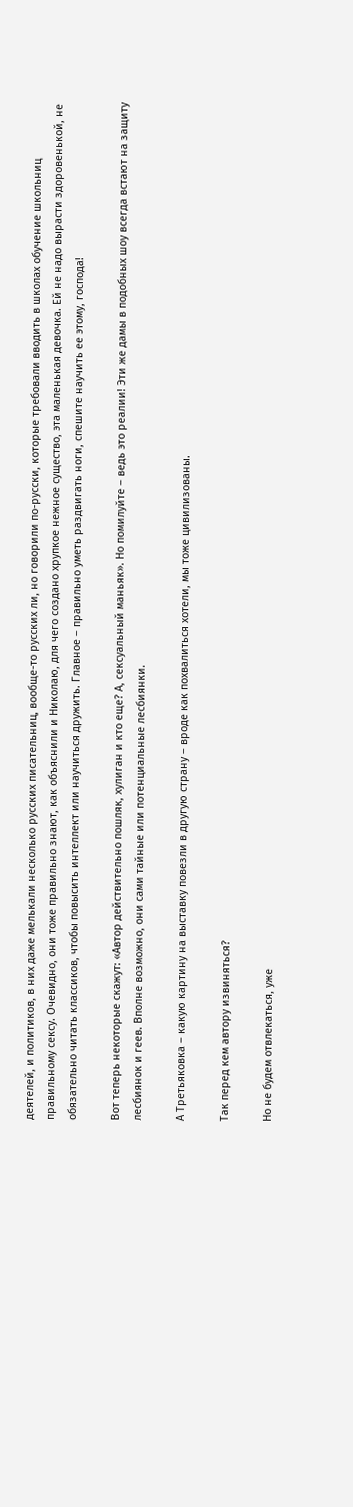деятелей, и политиков, в них даже мелькали несколько русских писательниц, вообще-то русских ли, но говорили по-русски, которые требовали вводить в школах обучение школьниц правильному сексу. Очевидно, они тоже правильно знают, как объяснили и Николаю, для чего создано хрупкое нежное существо, эта маленькая девочка. Ей не надо вырасти здоровенькой, не обязательно читать классиков, чтобы повысить интеллект или научиться дружить. Главное – правильно уметь раздвигать ноги, спешите научить ее этому, господа!

Вот теперь некоторые скажут: «Автор действительно пошляк, хулиган и кто еще? А, сексуальный маньяк». Но помилуйте – ведь это реалии! Эти же дамы в подобных шоу всегда встают на защиту лесбиянок и геев. Вполне возможно, они сами тайные или потенциальные лесбиянки.

А Третьяковка – какую картину на выставку повезли в другую страну – вроде как похвалиться хотели, мы тоже цивилизованы.

Так перед кем автору извиняться?

Но не будем отвлекаться, уже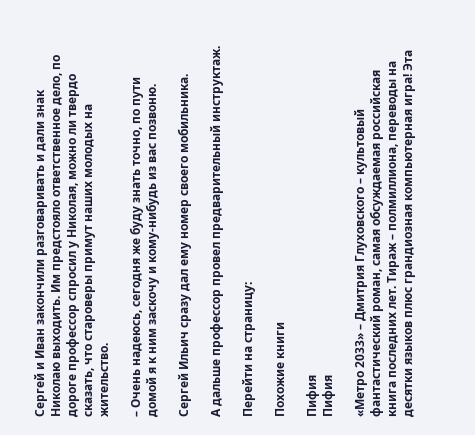Сергей и Иван закончили разговаривать и дали знак Николаю выходить. Им предстояло ответственное дело, по дороге профессор спросил у Николая, можно ли твердо сказать, что староверы примут наших молодых на жительство.

– Очень надеюсь, сегодня же буду знать точно, по пути домой я к ним заскочу и кому-нибудь из вас позвоню.

Сергей Ильич сразу дал ему номер своего мобильника.

А дальше профессор провел предварительный инструктаж.

Перейти на страницу:

Похожие книги

Пифия
Пифия

«Метро 2033» – Дмитрия Глуховского – культовый фантастический роман, самая обсуждаемая российская книга последних лет. Тираж – полмиллиона, переводы на десятки языков плюс грандиозная компьютерная игра! Эта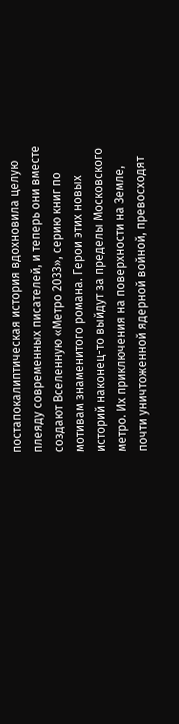постапокалиптическая история вдохновила целую плеяду современных писателей, и теперь они вместе создают Вселенную «Метро 2033», серию книг по мотивам знаменитого романа. Герои этих новых историй наконец-то выйдут за пределы Московского метро. Их приключения на поверхности на Земле, почти уничтоженной ядерной войной, превосходят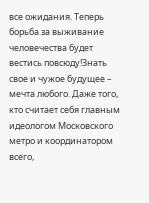все ожидания. Теперь борьба за выживание человечества будет вестись повсюду!Знать свое и чужое будущее – мечта любого. Даже того, кто считает себя главным идеологом Московского метро и координатором всего,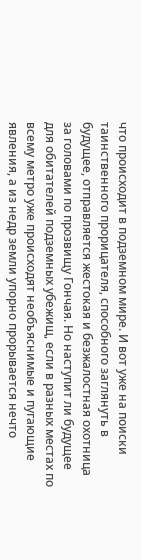что происходит в подземном мире. И вот уже на поиски таинственного прорицателя, способного заглянуть в будущее, отправляется жестокая и безжалостная охотница за головами по прозвищу Гончая. Но наступит ли будущее для обитателей подземных убежищ, если в разных местах по всему метро уже происходят необъяснимые и пугающие явления, а из недр земли упорно прорывается нечто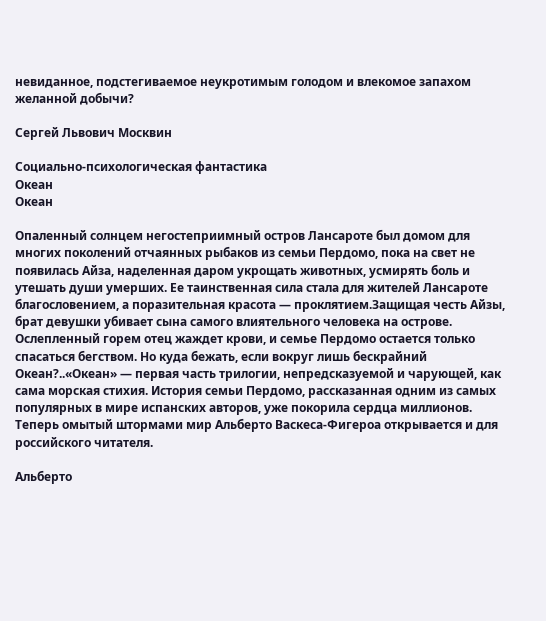невиданное, подстегиваемое неукротимым голодом и влекомое запахом желанной добычи?

Сергей Львович Москвин

Социально-психологическая фантастика
Океан
Океан

Опаленный солнцем негостеприимный остров Лансароте был домом для многих поколений отчаянных рыбаков из семьи Пердомо, пока на свет не появилась Айза, наделенная даром укрощать животных, усмирять боль и утешать души умерших. Ее таинственная сила стала для жителей Лансароте благословением, а поразительная красота — проклятием.Защищая честь Айзы, брат девушки убивает сына самого влиятельного человека на острове. Ослепленный горем отец жаждет крови, и семье Пердомо остается только спасаться бегством. Но куда бежать, если вокруг лишь бескрайний Океан?..«Океан» — первая часть трилогии, непредсказуемой и чарующей, как сама морская стихия. История семьи Пердомо, рассказанная одним из самых популярных в мире испанских авторов, уже покорила сердца миллионов. Теперь омытый штормами мир Альберто Васкеса-Фигероа открывается и для российского читателя.

Альберто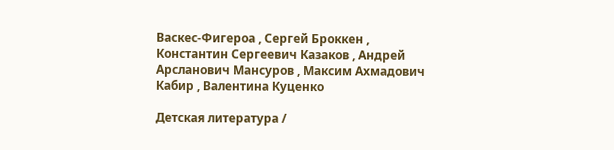Васкес-Фигероа , Сергей Броккен , Константин Сергеевич Казаков , Андрей Арсланович Мансуров , Максим Ахмадович Кабир , Валентина Куценко

Детская литература /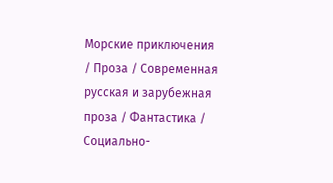Морские приключения / Проза / Современная русская и зарубежная проза / Фантастика / Социально-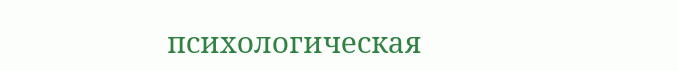психологическая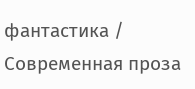фантастика / Современная проза